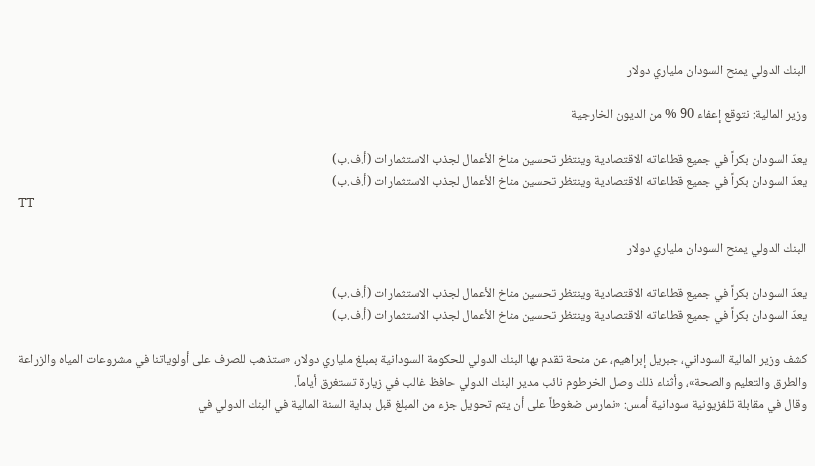البنك الدولي يمنح السودان ملياري دولار

وزير المالية: نتوقع إعفاء 90 % من الديون الخارجية

يعدّ السودان بكراً في جميع قطاعاته الاقتصادية وينتظر تحسين مناخ الأعمال لجذب الاستثمارات (أ.ف.ب)
يعدّ السودان بكراً في جميع قطاعاته الاقتصادية وينتظر تحسين مناخ الأعمال لجذب الاستثمارات (أ.ف.ب)
TT

البنك الدولي يمنح السودان ملياري دولار

يعدّ السودان بكراً في جميع قطاعاته الاقتصادية وينتظر تحسين مناخ الأعمال لجذب الاستثمارات (أ.ف.ب)
يعدّ السودان بكراً في جميع قطاعاته الاقتصادية وينتظر تحسين مناخ الأعمال لجذب الاستثمارات (أ.ف.ب)

كشف وزير المالية السوداني، جبريل إبراهيم، عن منحة تقدم بها البنك الدولي للحكومة السودانية بمبلغ ملياري دولار، «ستذهب للصرف على أولوياتنا في مشروعات المياه والزراعة والطرق والتعليم والصحة»، وأثناء ذلك وصل الخرطوم نائب مدير البنك الدولي حافظ غالب في زيارة تستغرق أياماً.
وقال في مقابلة تلفزيونية سودانية أمس: «نمارس ضغوطاً على أن يتم تحويل جزء من المبلغ قبل بداية السنة المالية في البنك الدولي في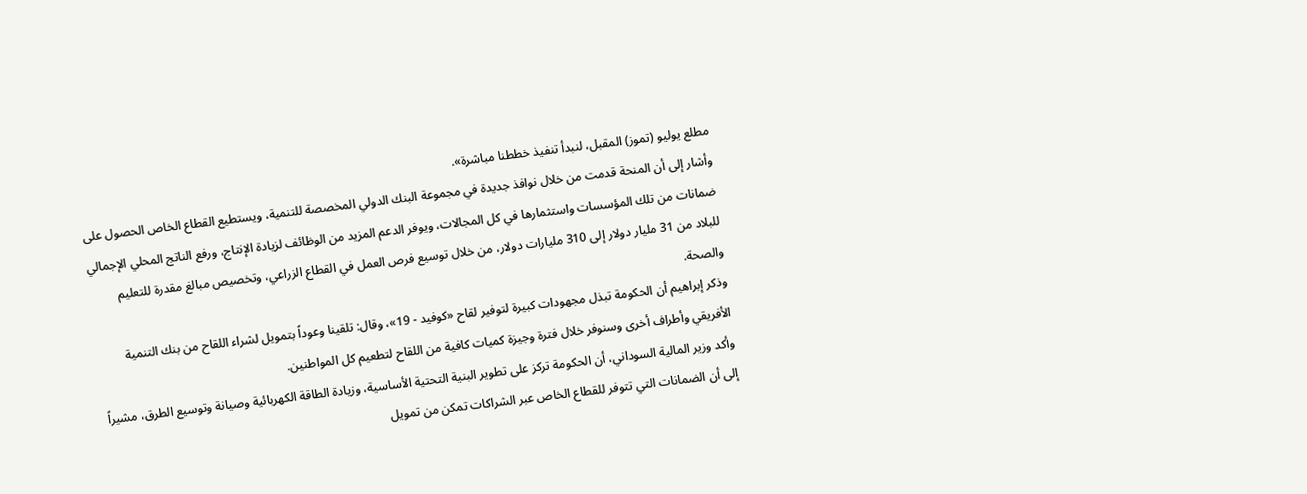مطلع يوليو (تموز) المقبل، لنبدأ تنفيذ خططنا مباشرة».
وأشار إلى أن المنحة قدمت من خلال نوافذ جديدة في مجموعة البنك الدولي المخصصة للتنمية، ويستطيع القطاع الخاص الحصول على ضمانات من تلك المؤسسات واستثمارها في كل المجالات، ويوفر الدعم المزيد من الوظائف لزيادة الإنتاج، ورفع الناتج المحلي الإجمالي للبلاد من 31 مليار دولار إلى 310 مليارات دولار، من خلال توسيع فرص العمل في القطاع الزراعي، وتخصيص مبالغ مقدرة للتعليم والصحة.
وذكر إبراهيم أن الحكومة تبذل مجهودات كبيرة لتوفير لقاح «كوفيد - 19»، وقال: تلقينا وعوداً بتمويل لشراء اللقاح من بنك التنمية الأفريقي وأطراف أخرى وسنوفر خلال فترة وجيزة كميات كافية من اللقاح لتطعيم كل المواطنين.
وأكد وزير المالية السوداني، أن الحكومة تركز على تطوير البنية التحتية الأساسية، وزيادة الطاقة الكهربائية وصيانة وتوسيع الطرق، مشيراً إلى أن الضمانات التي تتوفر للقطاع الخاص عبر الشراكات تمكن من تمويل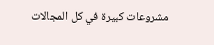مشروعات كبيرة في كل المجالات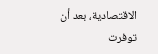الاقتصادية، بعد أن توفرت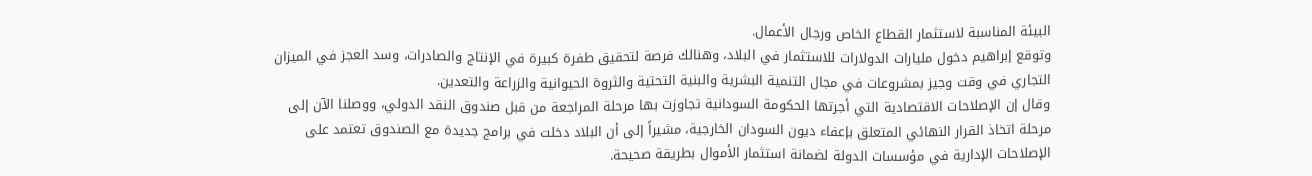البيئة المناسبة لاستثمار القطاع الخاص ورجال الأعمال.
وتوقع إبراهيم دخول مليارات الدولارات للاستثمار في البلاد، وهنالك فرصة لتحقيق طفرة كبيرة في الإنتاج والصادرات، وسد العجز في الميزان التجاري في وقت وجيز بمشروعات في مجال التنمية البشرية والبنية التحتية والثروة الحيوانية والزراعة والتعدين.
وقال إن الإصلاحات الاقتصادية التي أجرتها الحكومة السودانية تجاوزت بها مرحلة المراجعة من قبل صندوق النقد الدولي، ووصلنا الآن إلى مرحلة اتخاذ القرار النهائي المتعلق بإعفاء ديون السودان الخارجية، مشيراً إلى أن البلاد دخلت في برامج جديدة مع الصندوق تعتمد على الإصلاحات الإدارية في مؤسسات الدولة لضمانة استثمار الأموال بطريقة صحيحة.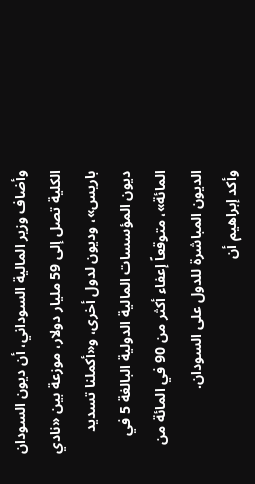وأضاف وزير المالية السوداني، أن ديون السودان الكلية تصل إلى 59 مليار دولار، موزعة بين «نادي باريس»، وديون لدول أخرى، و«أكملنا تسديد ديون المؤسسات المالية الدولية البالغة 5 في المائة»، متوقعاً إعفاء أكثر من 90 في المائة من الديون المباشرة للدول على السودان.
وأكد إبراهيم أن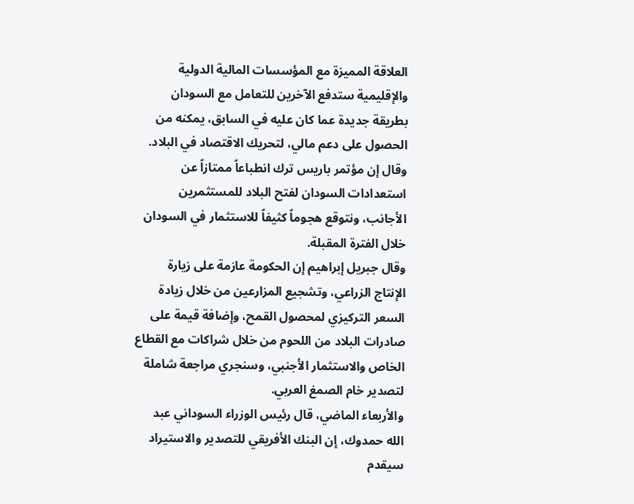العلاقة المميزة مع المؤسسات المالية الدولية والإقليمية ستدفع الآخرين للتعامل مع السودان بطريقة جديدة عما كان عليه في السابق، يمكنه من الحصول على دعم مالي، لتحريك الاقتصاد في البلاد.
وقال إن مؤتمر باريس ترك انطباعاً ممتازاً عن استعدادات السودان لفتح البلاد للمستثمرين الأجانب، ونتوقع هجوماً كثيفاً للاستثمار في السودان خلال الفترة المقبلة.
وقال جبريل إبراهيم إن الحكومة عازمة على زيارة الإنتاج الزراعي، وتشجيع المزارعين من خلال زيادة السعر التركيزي لمحصول القمح، وإضافة قيمة على صادرات البلاد من اللحوم من خلال شراكات مع القطاع الخاص والاستثمار الأجنبي، وسنجري مراجعة شاملة لتصدير خام الصمغ العربي.
والأربعاء الماضي، قال رئيس الوزراء السوداني عبد الله حمدوك، إن البنك الأفريقي للتصدير والاستيراد سيقدم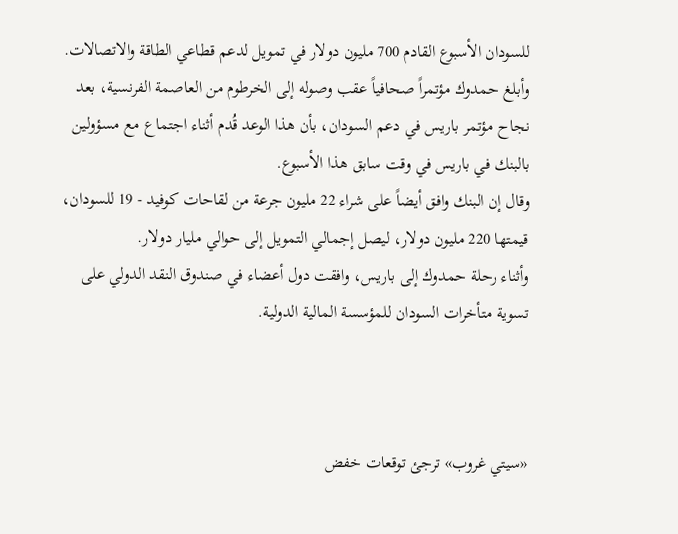للسودان الأسبوع القادم 700 مليون دولار في تمويل لدعم قطاعي الطاقة والاتصالات.
وأبلغ حمدوك مؤتمراً صحافياً عقب وصوله إلى الخرطوم من العاصمة الفرنسية، بعد نجاح مؤتمر باريس في دعم السودان، بأن هذا الوعد قُدم أثناء اجتماع مع مسؤولين بالبنك في باريس في وقت سابق هذا الأسبوع.
وقال إن البنك وافق أيضاً على شراء 22 مليون جرعة من لقاحات كوفيد - 19 للسودان، قيمتها 220 مليون دولار، ليصل إجمالي التمويل إلى حوالي مليار دولار.
وأثناء رحلة حمدوك إلى باريس، وافقت دول أعضاء في صندوق النقد الدولي على تسوية متأخرات السودان للمؤسسة المالية الدولية.



«سيتي غروب» ترجئ توقعات خفض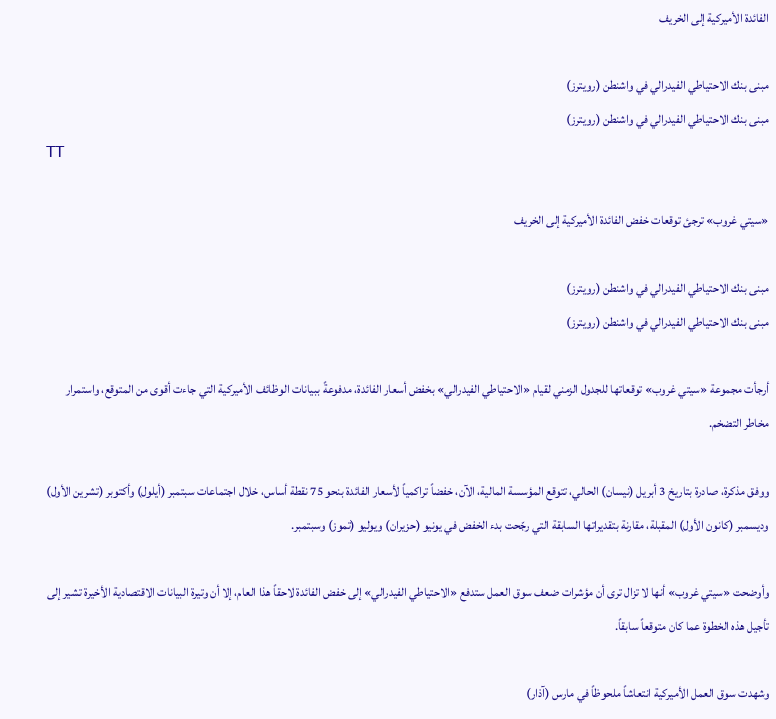الفائدة الأميركية إلى الخريف

مبنى بنك الاحتياطي الفيدرالي في واشنطن (رويترز)
مبنى بنك الاحتياطي الفيدرالي في واشنطن (رويترز)
TT

«سيتي غروب» ترجئ توقعات خفض الفائدة الأميركية إلى الخريف

مبنى بنك الاحتياطي الفيدرالي في واشنطن (رويترز)
مبنى بنك الاحتياطي الفيدرالي في واشنطن (رويترز)

أرجأت مجموعة «سيتي غروب» توقعاتها للجدول الزمني لقيام «الاحتياطي الفيدرالي» بخفض أسعار الفائدة، مدفوعةً ببيانات الوظائف الأميركية التي جاءت أقوى من المتوقع، واستمرار مخاطر التضخم.

ووفق مذكرة، صادرة بتاريخ 3 أبريل (نيسان) الحالي، تتوقع المؤسسة المالية، الآن، خفضاً تراكمياً لأسعار الفائدة بنحو 75 نقطة أساس، خلال اجتماعات سبتمبر (أيلول) وأكتوبر (تشرين الأول) وديسمبر (كانون الأول) المقبلة، مقارنة بتقديراتها السابقة التي رجّحت بدء الخفض في يونيو (حزيران) ويوليو (تموز) وسبتمبر.

وأوضحت «سيتي غروب» أنها لا تزال ترى أن مؤشرات ضعف سوق العمل ستدفع «الاحتياطي الفيدرالي» إلى خفض الفائدة لاحقاً هذا العام، إلا أن وتيرة البيانات الاقتصادية الأخيرة تشير إلى تأجيل هذه الخطوة عما كان متوقعاً سابقاً.

وشهدت سوق العمل الأميركية انتعاشاً ملحوظاً في مارس (آذار)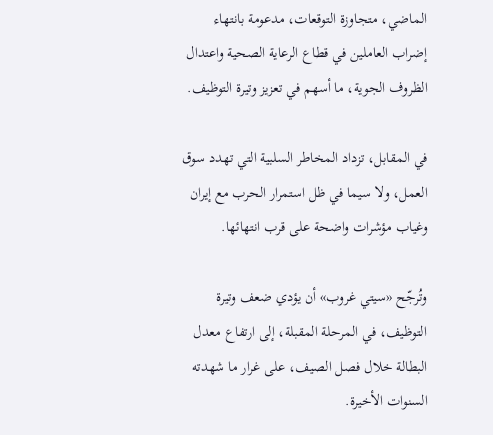الماضي، متجاوزة التوقعات، مدعومة بانتهاء إضراب العاملين في قطاع الرعاية الصحية واعتدال الظروف الجوية، ما أسهم في تعزيز وتيرة التوظيف.

في المقابل، تزداد المخاطر السلبية التي تهدد سوق العمل، ولا سيما في ظل استمرار الحرب مع إيران وغياب مؤشرات واضحة على قرب انتهائها.

وتُرجّح «سيتي غروب» أن يؤدي ضعف وتيرة التوظيف، في المرحلة المقبلة، إلى ارتفاع معدل البطالة خلال فصل الصيف، على غرار ما شهدته السنوات الأخيرة.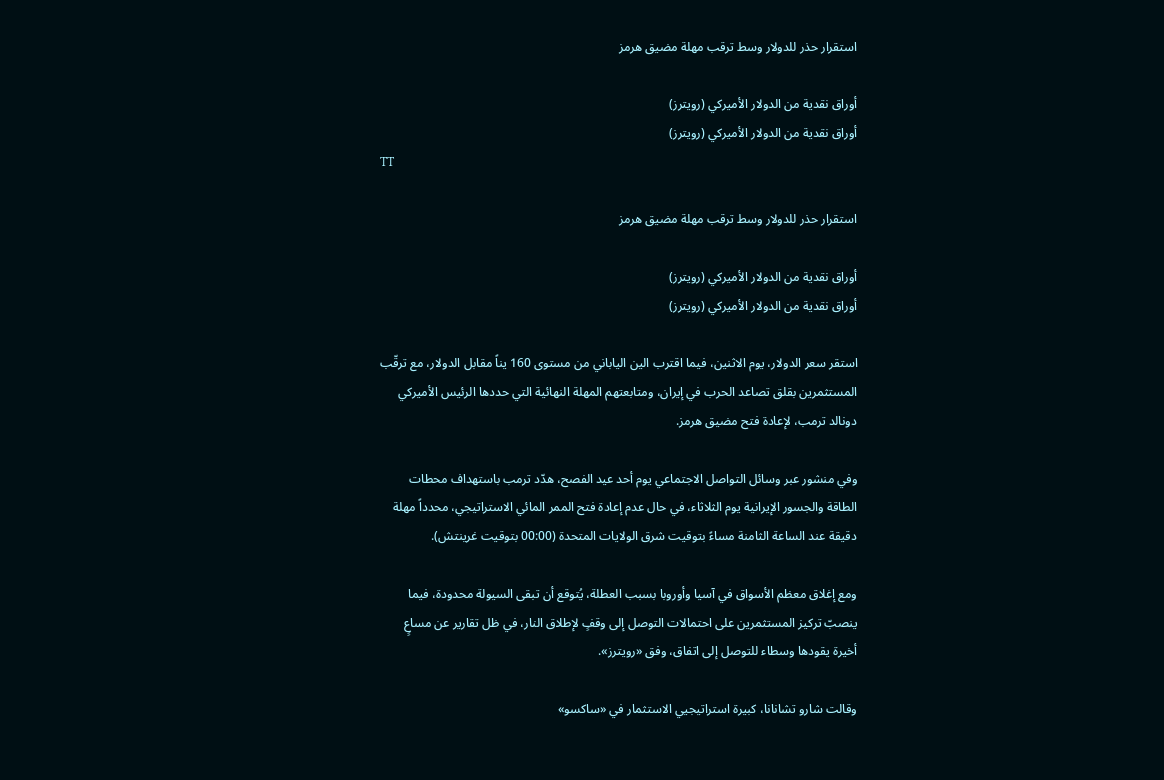استقرار حذر للدولار وسط ترقب مهلة مضيق هرمز

أوراق نقدية من الدولار الأميركي (رويترز)
أوراق نقدية من الدولار الأميركي (رويترز)
TT

استقرار حذر للدولار وسط ترقب مهلة مضيق هرمز

أوراق نقدية من الدولار الأميركي (رويترز)
أوراق نقدية من الدولار الأميركي (رويترز)

استقر سعر الدولار، يوم الاثنين، فيما اقترب الين الياباني من مستوى 160 يناً مقابل الدولار، مع ترقّب المستثمرين بقلق تصاعد الحرب في إيران، ومتابعتهم المهلة النهائية التي حددها الرئيس الأميركي دونالد ترمب، لإعادة فتح مضيق هرمز.

وفي منشور عبر وسائل التواصل الاجتماعي يوم أحد عيد الفصح، هدّد ترمب باستهداف محطات الطاقة والجسور الإيرانية يوم الثلاثاء، في حال عدم إعادة فتح الممر المائي الاستراتيجي، محدداً مهلة دقيقة عند الساعة الثامنة مساءً بتوقيت شرق الولايات المتحدة (00:00 بتوقيت غرينتش).

ومع إغلاق معظم الأسواق في آسيا وأوروبا بسبب العطلة، يُتوقع أن تبقى السيولة محدودة، فيما ينصبّ تركيز المستثمرين على احتمالات التوصل إلى وقفٍ لإطلاق النار، في ظل تقارير عن مساعٍ أخيرة يقودها وسطاء للتوصل إلى اتفاق، وفق «رويترز».

وقالت شارو تشانانا، كبيرة استراتيجيي الاستثمار في «ساكسو»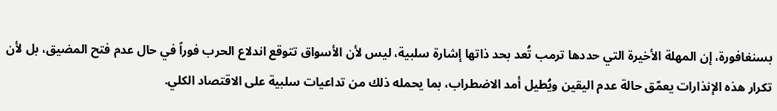بسنغافورة، إن المهلة الأخيرة التي حددها ترمب تُعد بحد ذاتها إشارة سلبية، ليس لأن الأسواق تتوقع اندلاع الحرب فوراً في حال عدم فتح المضيق، بل لأن تكرار هذه الإنذارات يعمّق حالة عدم اليقين ويُطيل أمد الاضطراب، بما يحمله ذلك من تداعيات سلبية على الاقتصاد الكلي.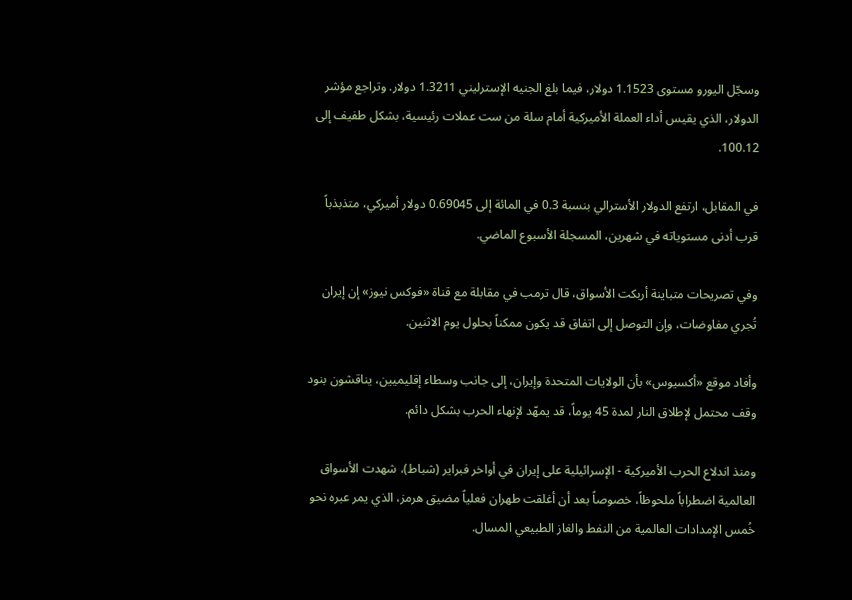وسجّل اليورو مستوى 1.1523 دولار، فيما بلغ الجنيه الإسترليني 1.3211 دولار. وتراجع مؤشر الدولار، الذي يقيس أداء العملة الأميركية أمام سلة من ست عملات رئيسية، بشكل طفيف إلى 100.12.

في المقابل، ارتفع الدولار الأسترالي بنسبة 0.3 في المائة إلى 0.69045 دولار أميركي، متذبذباً قرب أدنى مستوياته في شهرين، المسجلة الأسبوع الماضي.

وفي تصريحات متباينة أربكت الأسواق، قال ترمب في مقابلة مع قناة «فوكس نيوز» إن إيران تُجري مفاوضات، وإن التوصل إلى اتفاق قد يكون ممكناً بحلول يوم الاثنين.

وأفاد موقع «أكسيوس» بأن الولايات المتحدة وإيران، إلى جانب وسطاء إقليميين، يناقشون بنود وقف محتمل لإطلاق النار لمدة 45 يوماً، قد يمهّد لإنهاء الحرب بشكل دائم.

ومنذ اندلاع الحرب الأميركية - الإسرائيلية على إيران في أواخر فبراير (شباط)، شهدت الأسواق العالمية اضطراباً ملحوظاً، خصوصاً بعد أن أغلقت طهران فعلياً مضيق هرمز، الذي يمر عبره نحو خُمس الإمدادات العالمية من النفط والغاز الطبيعي المسال.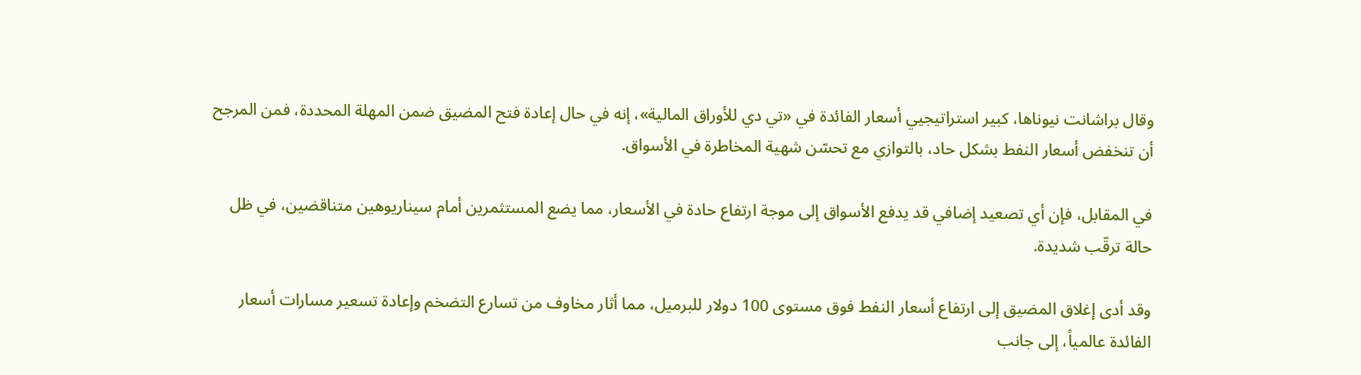وقال براشانت نيوناها، كبير استراتيجيي أسعار الفائدة في «تي دي للأوراق المالية»، إنه في حال إعادة فتح المضيق ضمن المهلة المحددة، فمن المرجح أن تنخفض أسعار النفط بشكل حاد، بالتوازي مع تحسّن شهية المخاطرة في الأسواق.

في المقابل، فإن أي تصعيد إضافي قد يدفع الأسواق إلى موجة ارتفاع حادة في الأسعار، مما يضع المستثمرين أمام سيناريوهين متناقضين، في ظل حالة ترقّب شديدة.

وقد أدى إغلاق المضيق إلى ارتفاع أسعار النفط فوق مستوى 100 دولار للبرميل، مما أثار مخاوف من تسارع التضخم وإعادة تسعير مسارات أسعار الفائدة عالمياً، إلى جانب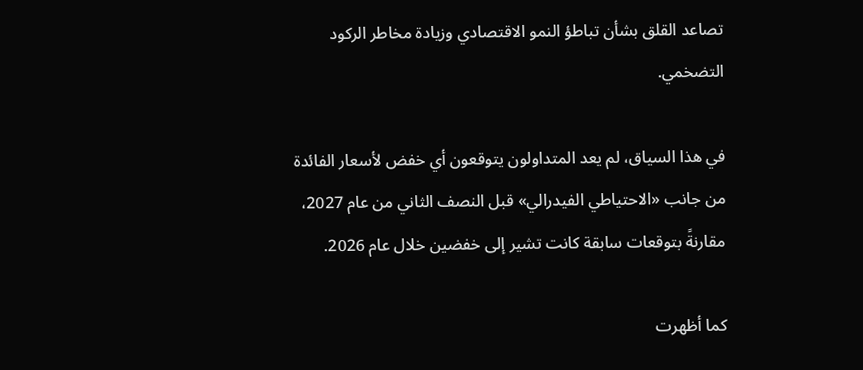تصاعد القلق بشأن تباطؤ النمو الاقتصادي وزيادة مخاطر الركود التضخمي.

في هذا السياق، لم يعد المتداولون يتوقعون أي خفض لأسعار الفائدة من جانب «الاحتياطي الفيدرالي» قبل النصف الثاني من عام 2027، مقارنةً بتوقعات سابقة كانت تشير إلى خفضين خلال عام 2026.

كما أظهرت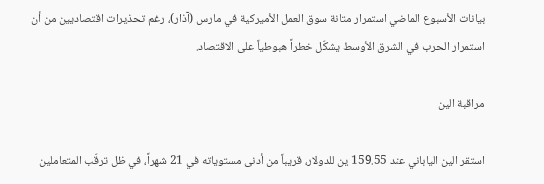بيانات الأسبوع الماضي استمرار متانة سوق العمل الأميركية في مارس (آذار)، رغم تحذيرات اقتصاديين من أن استمرار الحرب في الشرق الأوسط يشكّل خطراً هبوطياً على الاقتصاد.

مراقبة الين

استقر الين الياباني عند 159.55 ين للدولار، قريباً من أدنى مستوياته في 21 شهراً، في ظل ترقّب المتعاملين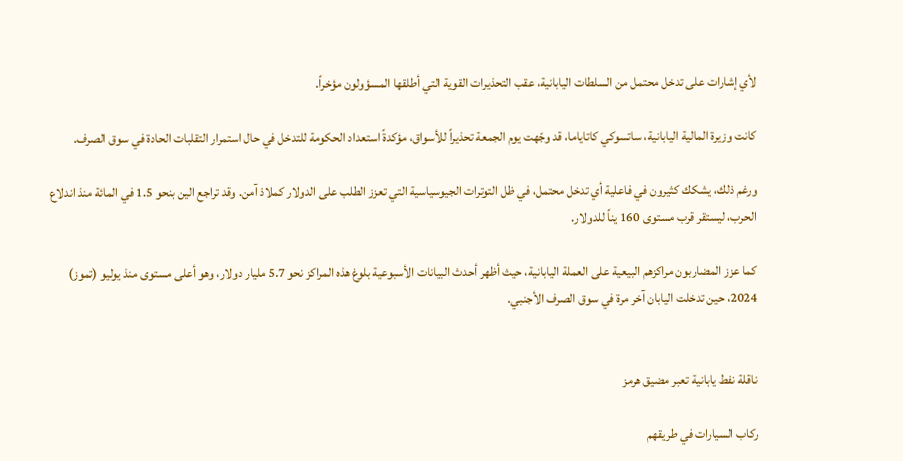لأي إشارات على تدخل محتمل من السلطات اليابانية، عقب التحذيرات القوية التي أطلقها المسؤولون مؤخراً.

كانت وزيرة المالية اليابانية، ساتسوكي كاتاياما، قد وجّهت يوم الجمعة تحذيراً للأسواق، مؤكدةً استعداد الحكومة للتدخل في حال استمرار التقلبات الحادة في سوق الصرف.

ورغم ذلك، يشكك كثيرون في فاعلية أي تدخل محتمل، في ظل التوترات الجيوسياسية التي تعزز الطلب على الدولار كملاذ آمن. وقد تراجع الين بنحو 1.5 في المائة منذ اندلاع الحرب، ليستقر قرب مستوى 160 يناً للدولار.

كما عزز المضاربون مراكزهم البيعية على العملة اليابانية، حيث أظهر أحدث البيانات الأسبوعية بلوغ هذه المراكز نحو 5.7 مليار دولار، وهو أعلى مستوى منذ يوليو (تموز) 2024، حين تدخلت اليابان آخر مرة في سوق الصرف الأجنبي.


ناقلة نفط يابانية تعبر مضيق هرمز

ركاب السيارات في طريقهم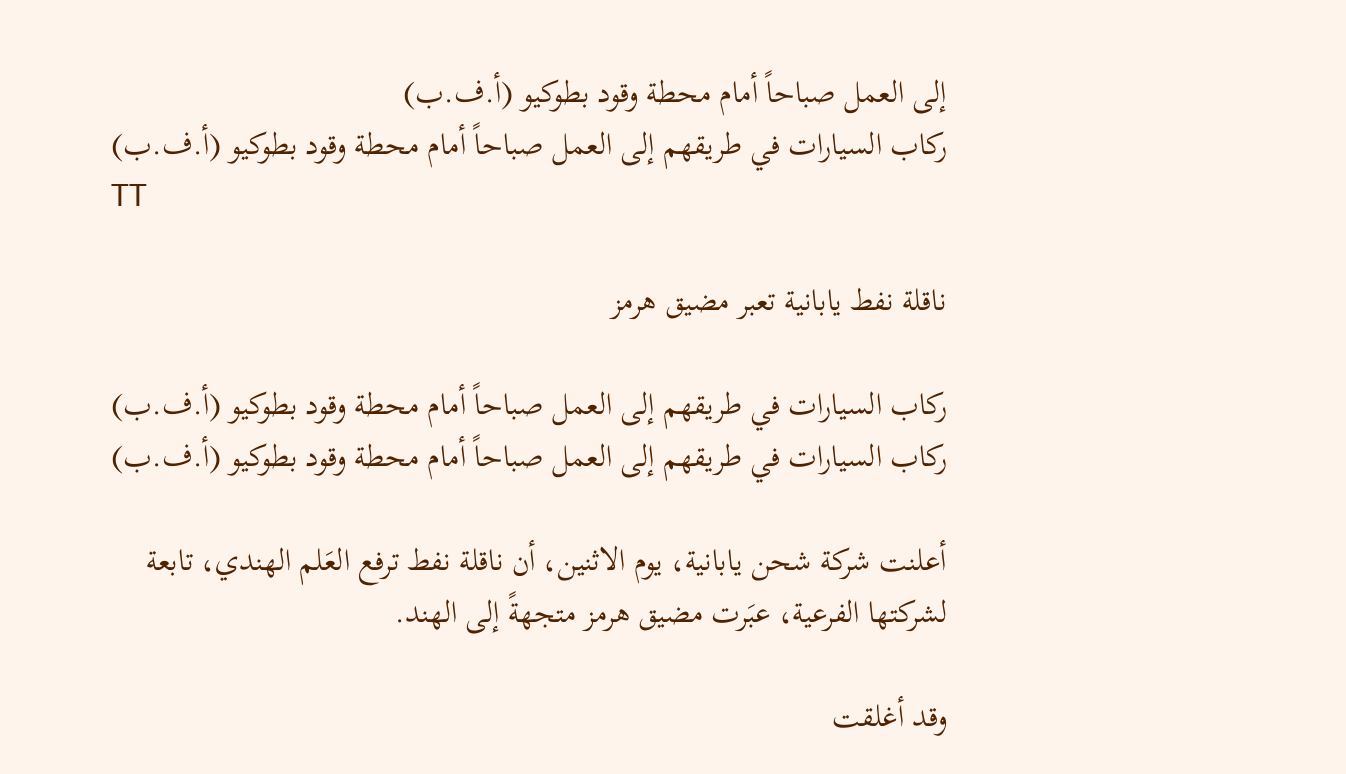إلى العمل صباحاً أمام محطة وقود بطوكيو (أ.ف.ب)
ركاب السيارات في طريقهم إلى العمل صباحاً أمام محطة وقود بطوكيو (أ.ف.ب)
TT

ناقلة نفط يابانية تعبر مضيق هرمز

ركاب السيارات في طريقهم إلى العمل صباحاً أمام محطة وقود بطوكيو (أ.ف.ب)
ركاب السيارات في طريقهم إلى العمل صباحاً أمام محطة وقود بطوكيو (أ.ف.ب)

أعلنت شركة شحن يابانية، يوم الاثنين، أن ناقلة نفط ترفع العَلم الهندي، تابعة لشركتها الفرعية، عبَرت مضيق هرمز متجهةً إلى الهند.

وقد أغلقت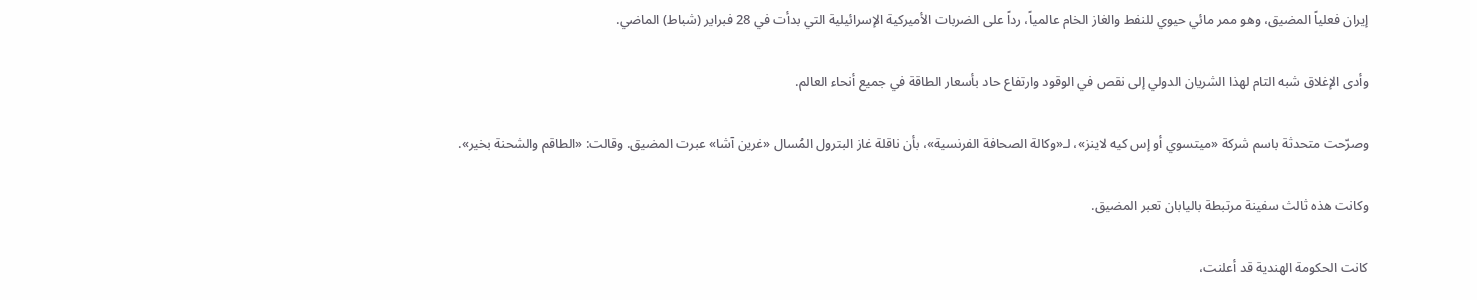إيران فعلياً المضيق، وهو ممر مائي حيوي للنفط والغاز الخام عالمياً، رداً على الضربات الأميركية الإسرائيلية التي بدأت في 28 فبراير (شباط) الماضي.

وأدى الإغلاق شبه التام لهذا الشريان الدولي إلى نقص في الوقود وارتفاع حاد بأسعار الطاقة في جميع أنحاء العالم.

وصرّحت متحدثة باسم شركة «ميتسوي أو إس كيه لاينز»، لـ«وكالة الصحافة الفرنسية»، بأن ناقلة غاز البترول المُسال «غرين آشا» عبرت المضيق. وقالت: «الطاقم والشحنة بخير».

وكانت هذه ثالث سفينة مرتبطة باليابان تعبر المضيق.

كانت الحكومة الهندية قد أعلنت،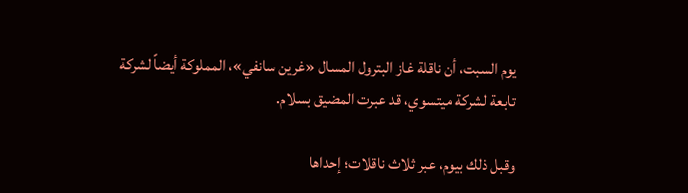يوم السبت، أن ناقلة غاز البترول المسال «غرين سانفي»، المملوكة أيضاً لشركة تابعة لشركة ميتسوي، قد عبرت المضيق بسلام.

وقبل ذلك بيوم، عبر ثلاث ناقلات؛ إحداها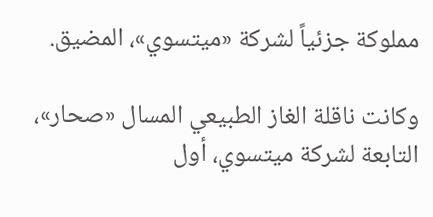مملوكة جزئياً لشركة «ميتسوي»، المضيق.

وكانت ناقلة الغاز الطبيعي المسال «صحار»، التابعة لشركة ميتسوي، أول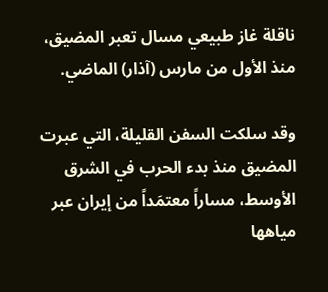ناقلة غاز طبيعي مسال تعبر المضيق، منذ الأول من مارس (آذار) الماضي.

وقد سلكت السفن القليلة، التي عبرت المضيق منذ بدء الحرب في الشرق الأوسط، مساراً معتمَداً من إيران عبر مياهها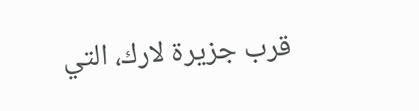قرب جزيرة لارك، التي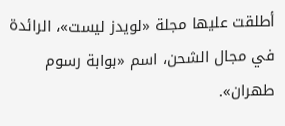أطلقت عليها مجلة «لويدز ليست»، الرائدة في مجال الشحن، اسم «بوابة رسوم طهران».